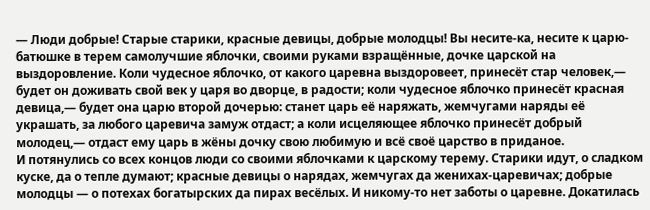— Люди добрые! Старые старики, красные девицы, добрые молодцы! Вы несите-ка, несите к царю-батюшке в терем самолучшие яблочки, своими руками взращённые, дочке царской на выздоровление. Коли чудесное яблочко, от какого царевна выздоровеет, принесёт стар человек,— будет он доживать свой век у царя во дворце, в радости; коли чудесное яблочко принесёт красная девица,— будет она царю второй дочерью: станет царь её наряжать, жемчугами наряды её украшать, за любого царевича замуж отдаст; а коли исцеляющее яблочко принесёт добрый молодец,— отдаст ему царь в жёны дочку свою любимую и всё своё царство в приданое.
И потянулись со всех концов люди со своими яблочками к царскому терему. Старики идут, о сладком куске, да о тепле думают; красные девицы о нарядах, жемчугах да женихах-царевичах; добрые молодцы — о потехах богатырских да пирах весёлых. И никому-то нет заботы о царевне. Докатилась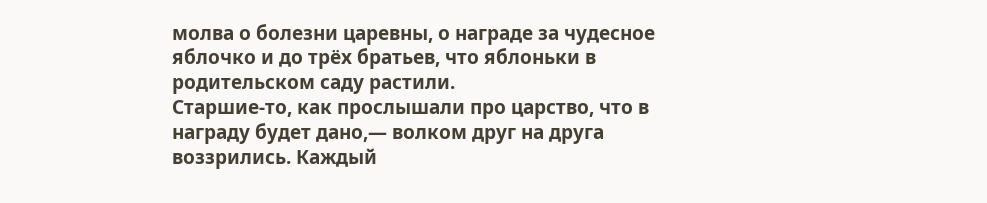молва о болезни царевны, о награде за чудесное яблочко и до трёх братьев, что яблоньки в родительском саду растили.
Старшие-то, как прослышали про царство, что в награду будет дано,— волком друг на друга воззрились. Каждый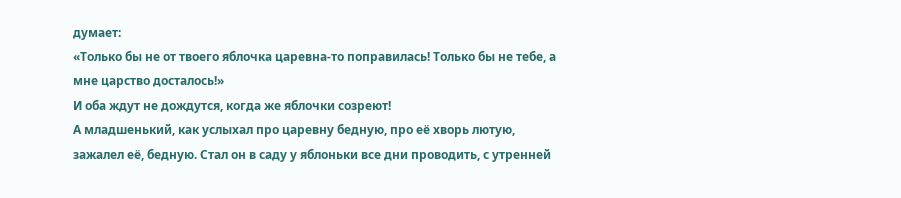думает:
«Только бы не от твоего яблочка царевна-то поправилась! Только бы не тебе, а мне царство досталось!»
И оба ждут не дождутся, когда же яблочки созреют!
А младшенький, как услыхал про царевну бедную, про её хворь лютую, зажалел её, бедную. Стал он в саду у яблоньки все дни проводить, с утренней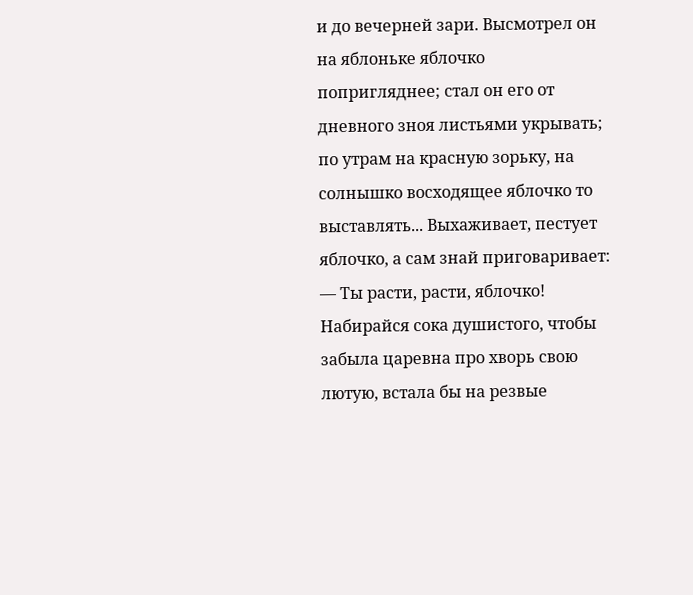и до вечерней зари. Высмотрел он на яблоньке яблочко попригляднее; стал он его от дневного зноя листьями укрывать; по утрам на красную зорьку, на солнышко восходящее яблочко то выставлять... Выхаживает, пестует яблочко, а сам знай приговаривает:
— Ты расти, расти, яблочко! Набирайся сока душистого, чтобы забыла царевна про хворь свою лютую, встала бы на резвые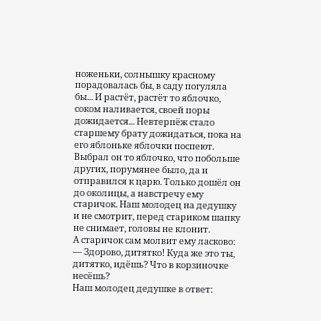ноженьки, солнышку красному порадовалась бы, в саду погуляла бы... И растёт, растёт то яблочко, соком наливается, своей поры дожидается... Невтерпёж стало старшему брату дожидаться, пока на его яблоньке яблочки поспеют. Выбрал он то яблочко, что побольше других, порумянее было, да и отправился к царю. Только дошёл он до околицы, а навстречу ему старичок. Наш молодец на дедушку и не смотрит, перед стариком шапку не снимает, головы не клонит.
А старичок сам молвит ему ласково:
— Здорово, дитятко! Куда же это ты, дитятко, идёшь? Что в корзиночке несёшь?
Наш молодец дедушке в ответ: